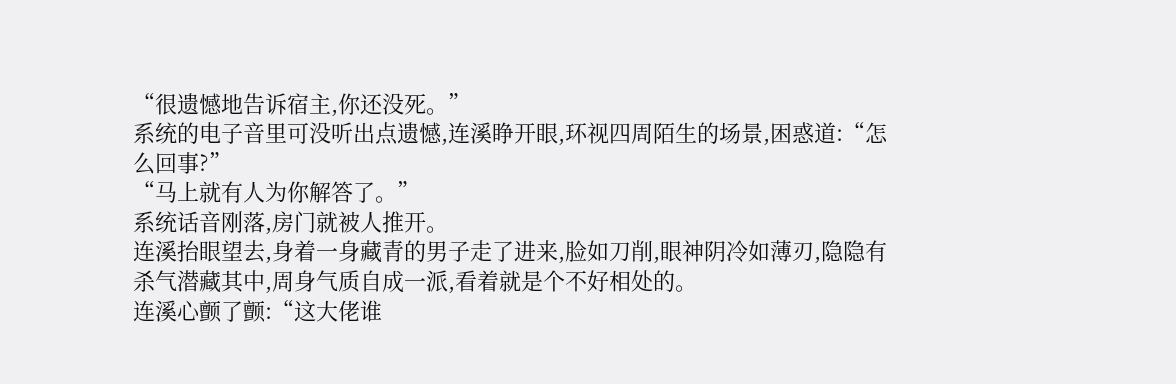“很遗憾地告诉宿主,你还没死。”
系统的电子音里可没听出点遗憾,连溪睁开眼,环视四周陌生的场景,困惑道:“怎么回事?”
“马上就有人为你解答了。”
系统话音刚落,房门就被人推开。
连溪抬眼望去,身着一身藏青的男子走了进来,脸如刀削,眼神阴冷如薄刃,隐隐有杀气潜藏其中,周身气质自成一派,看着就是个不好相处的。
连溪心颤了颤:“这大佬谁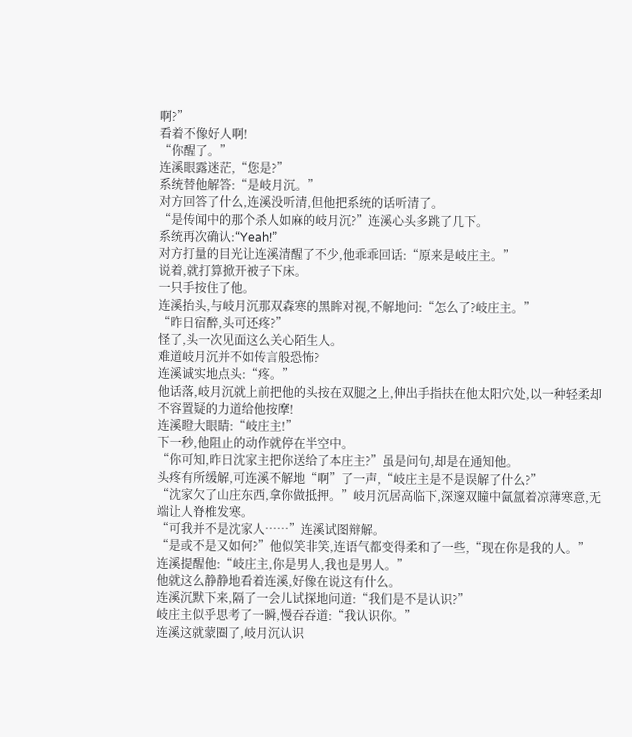啊?”
看着不像好人啊!
“你醒了。”
连溪眼露迷茫,“您是?”
系统替他解答:“是岐月沉。”
对方回答了什么,连溪没听清,但他把系统的话听清了。
“是传闻中的那个杀人如麻的岐月沉?”连溪心头多跳了几下。
系统再次确认:“Yeah!”
对方打量的目光让连溪清醒了不少,他乖乖回话:“原来是岐庄主。”
说着,就打算掀开被子下床。
一只手按住了他。
连溪抬头,与岐月沉那双森寒的黑眸对视,不解地问:“怎么了?岐庄主。”
“昨日宿醉,头可还疼?”
怪了,头一次见面这么关心陌生人。
难道岐月沉并不如传言般恐怖?
连溪诚实地点头:“疼。”
他话落,岐月沉就上前把他的头按在双腿之上,伸出手指扶在他太阳穴处,以一种轻柔却不容置疑的力道给他按摩!
连溪瞪大眼睛:“岐庄主!”
下一秒,他阻止的动作就停在半空中。
“你可知,昨日沈家主把你送给了本庄主?”虽是问句,却是在通知他。
头疼有所缓解,可连溪不解地“啊”了一声,“岐庄主是不是误解了什么?”
“沈家欠了山庄东西,拿你做抵押。”岐月沉居高临下,深邃双瞳中氤氲着凉薄寒意,无端让人脊椎发寒。
“可我并不是沈家人……”连溪试图辩解。
“是或不是又如何?”他似笑非笑,连语气都变得柔和了一些,“现在你是我的人。”
连溪提醒他:“岐庄主,你是男人,我也是男人。”
他就这么静静地看着连溪,好像在说这有什么。
连溪沉默下来,隔了一会儿试探地问道:“我们是不是认识?”
岐庄主似乎思考了一瞬,慢吞吞道:“我认识你。”
连溪这就蒙圈了,岐月沉认识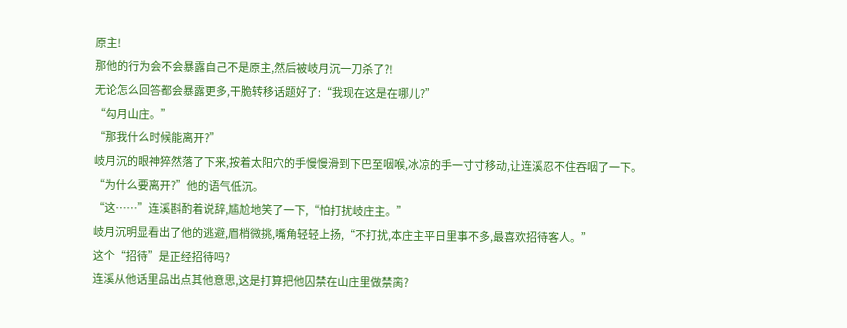原主!
那他的行为会不会暴露自己不是原主,然后被岐月沉一刀杀了?!
无论怎么回答都会暴露更多,干脆转移话题好了:“我现在这是在哪儿?”
“勾月山庄。”
“那我什么时候能离开?”
岐月沉的眼神猝然落了下来,按着太阳穴的手慢慢滑到下巴至咽喉,冰凉的手一寸寸移动,让连溪忍不住吞咽了一下。
“为什么要离开?”他的语气低沉。
“这……”连溪斟酌着说辞,尴尬地笑了一下,“怕打扰岐庄主。”
岐月沉明显看出了他的逃避,眉梢微挑,嘴角轻轻上扬,“不打扰,本庄主平日里事不多,最喜欢招待客人。”
这个“招待”是正经招待吗?
连溪从他话里品出点其他意思,这是打算把他囚禁在山庄里做禁脔?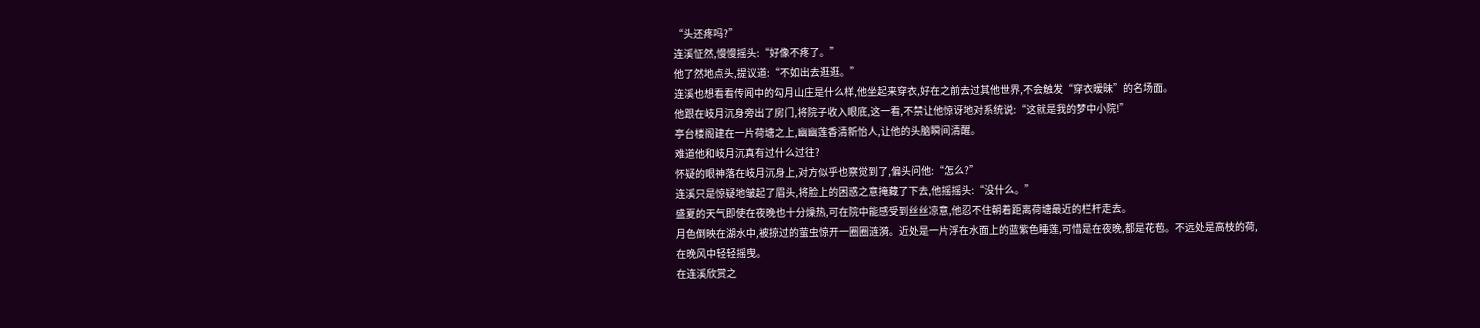“头还疼吗?”
连溪怔然,慢慢摇头:“好像不疼了。”
他了然地点头,提议道:“不如出去逛逛。”
连溪也想看看传闻中的勾月山庄是什么样,他坐起来穿衣,好在之前去过其他世界,不会触发“穿衣暧昧”的名场面。
他跟在岐月沉身旁出了房门,将院子收入眼底,这一看,不禁让他惊讶地对系统说:“这就是我的梦中小院!”
亭台楼阁建在一片荷塘之上,幽幽莲香清新怡人,让他的头脑瞬间清醒。
难道他和岐月沉真有过什么过往?
怀疑的眼神落在岐月沉身上,对方似乎也察觉到了,偏头问他:“怎么?”
连溪只是惊疑地皱起了眉头,将脸上的困惑之意掩藏了下去,他摇摇头:“没什么。”
盛夏的天气即使在夜晚也十分燥热,可在院中能感受到丝丝凉意,他忍不住朝着距离荷塘最近的栏杆走去。
月色倒映在湖水中,被掠过的萤虫惊开一圈圈涟漪。近处是一片浮在水面上的蓝紫色睡莲,可惜是在夜晚,都是花苞。不远处是高枝的荷,在晚风中轻轻摇曳。
在连溪欣赏之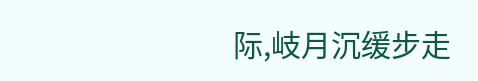际,岐月沉缓步走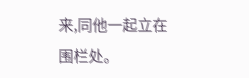来,同他一起立在围栏处。